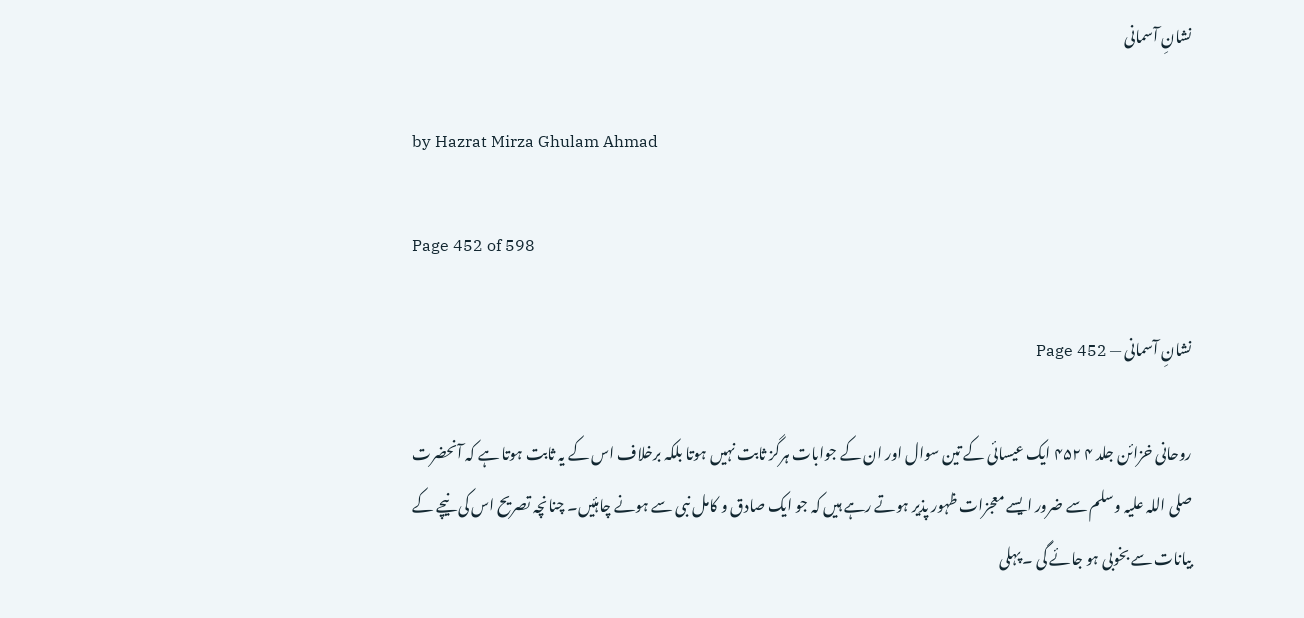نشانِ آسمانی

by Hazrat Mirza Ghulam Ahmad

Page 452 of 598

نشانِ آسمانی — Page 452

روحانی خزائن جلد ۴ ۴۵۲ ایک عیسائی کے تین سوال اور ان کے جوابات ہرگز ثابت نہیں ہوتا بلکہ برخلاف اس کے یہ ثابت ہوتا ہے کہ آنحضرت صلی اللہ علیہ وسلم سے ضرور ایسے معجزات ظہور پذیر ہوتے رہے ہیں کہ جو ایک صادق و کامل نبی سے ہونے چاہئیں۔ چنانچہ تصریح اس کی نیچے کے بیانات سے بخوبی ہو جائے گی ۔ پہلی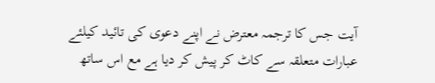آیت جس کا ترجمہ معترض نے اپنے دعوی کی تائید کیلئے عبارات متعلقہ سے کاٹ کر پیش کر دیا ہے مع اس ساتھ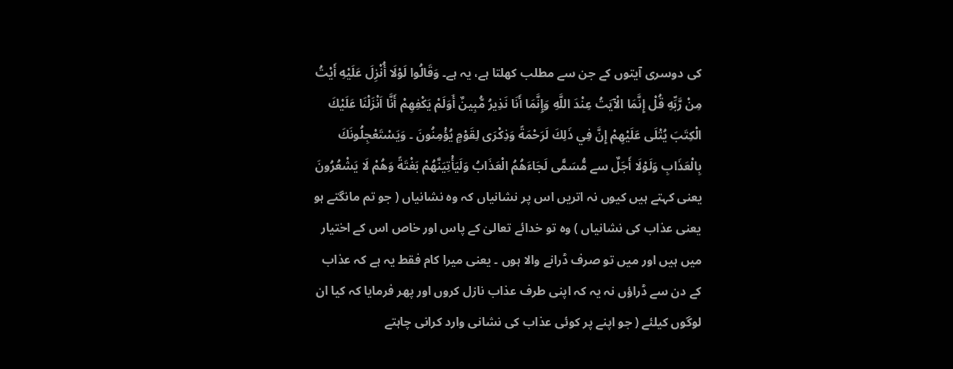کی دوسری آیتوں کے جن سے مطلب کھلتا ہے، یہ ہے۔ وَقَالُوا لَوْلَا أُنْزِلَ عَلَيْهِ أَيْتُ مِنْ رَّبِّهِ قُلْ إِنَّمَا الْآيَتُ عِنْدَ اللَّهِ وَإِنَّمَا أَنَا نَذِيرُ مُّبِينٌ أَوَلَمْ يَكْفِهِمْ أَنَّا اَنْزَلْنَا عَلَيْكَ الْكِتَبَ يُتْلَى عَلَيْهِمْ إِنَّ فِي ذَلِكَ لَرَحْمَةً وَذِكْرَى لِقَوْمٍ يُؤْمِنُونَ ۔ وَيَسْتَعْجِلُونَكَ بِالْعَذَابِ وَلَوْلَا أَجَلٌ سے مُّسَمًّى لَجَاءَهُمُ الْعَذَابُ وَلَيَأْتِيَنَّهُمْ بَغْتَةً وَهُمْ لَا يَشْعُرُونَ یعنی کہتے ہیں کیوں نہ اتریں اس پر نشانیاں کہ وہ نشانیاں ( جو تم مانگتے ہو یعنی عذاب کی نشانیاں ) وہ تو خدائے تعالیٰ کے پاس اور خاص اس کے اختیار میں ہیں اور میں تو صرف ڈرانے والا ہوں ۔ یعنی میرا کام فقط یہ ہے کہ عذاب کے دن سے ڈراؤں نہ یہ کہ اپنی طرف عذاب نازل کروں اور پھر فرمایا کہ کیا ان لوگوں کیلئے ( جو اپنے پر کوئی عذاب کی نشانی وارد کرانی چاہتے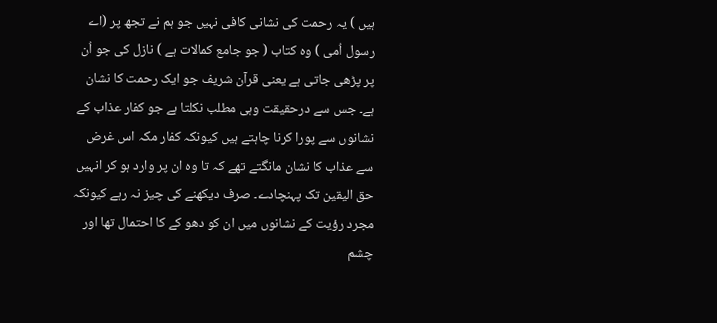ہیں ) یہ رحمت کی نشانی کافی نہیں جو ہم نے تجھ پر (اے رسول اُمی ) وہ کتاب ( جو جامع کمالات ہے ) نازل کی جو اُن پر پڑھی جاتی ہے یعنی قرآن شریف جو ایک رحمت کا نشان ہے۔ جس سے درحقیقت وہی مطلب نکلتا ہے جو کفار عذاب کے نشانوں سے پورا کرنا چاہتے ہیں کیونکہ کفار مکہ اس غرض سے عذاب کا نشان مانگتے تھے کہ تا وہ ان پر وارد ہو کر انہیں حق الیقین تک پہنچادے۔ صرف دیکھنے کی چیز نہ رہے کیونکہ مجرد رؤیت کے نشانوں میں ان کو دھو کے کا احتمال تھا اور چشم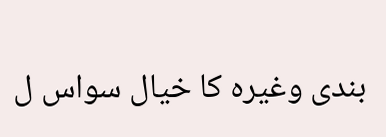بندی وغیرہ کا خیال سواس ل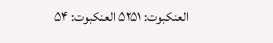العنكبوت: ۵۲۵۱ العنكبوت: ۵۴